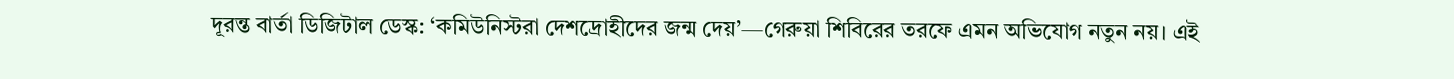দূরন্ত বার্তা ডিজিটাল ডেস্ক: ‘কমিউনিস্টরা দেশদ্রোহীদের জন্ম দেয়’—গেরুয়া শিবিরের তরফে এমন অভিযোগ নতুন নয়। এই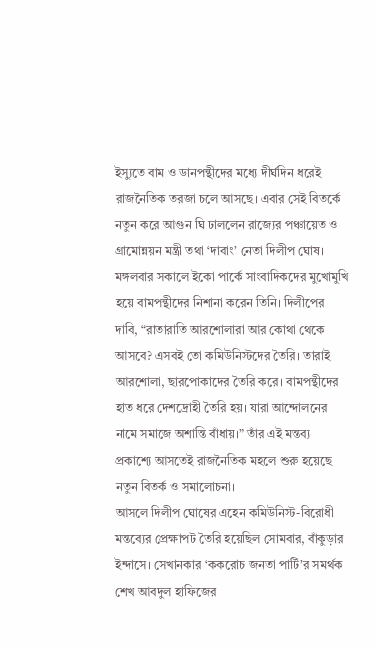ইস্যুতে বাম ও ডানপন্থীদের মধ্যে দীর্ঘদিন ধরেই রাজনৈতিক তরজা চলে আসছে। এবার সেই বিতর্কে নতুন করে আগুন ঘি ঢাললেন রাজ্যের পঞ্চায়েত ও গ্রামোন্নয়ন মন্ত্রী তথা ‘দাবাং’ নেতা দিলীপ ঘোষ। মঙ্গলবার সকালে ইকো পার্কে সাংবাদিকদের মুখোমুখি হয়ে বামপন্থীদের নিশানা করেন তিনি। দিলীপের দাবি, “রাতারাতি আরশোলারা আর কোথা থেকে আসবে? এসবই তো কমিউনিস্টদের তৈরি। তারাই আরশোলা, ছারপোকাদের তৈরি করে। বামপন্থীদের হাত ধরে দেশদ্রোহী তৈরি হয়। যারা আন্দোলনের নামে সমাজে অশান্তি বাঁধায়।” তাঁর এই মন্তব্য প্রকাশ্যে আসতেই রাজনৈতিক মহলে শুরু হয়েছে নতুন বিতর্ক ও সমালোচনা।
আসলে দিলীপ ঘোষের এহেন কমিউনিস্ট-বিরোধী মন্তব্যের প্রেক্ষাপট তৈরি হয়েছিল সোমবার, বাঁকুড়ার ইন্দাসে। সেখানকার ‘ককরোচ জনতা পার্টি’র সমর্থক শেখ আবদুল হাফিজের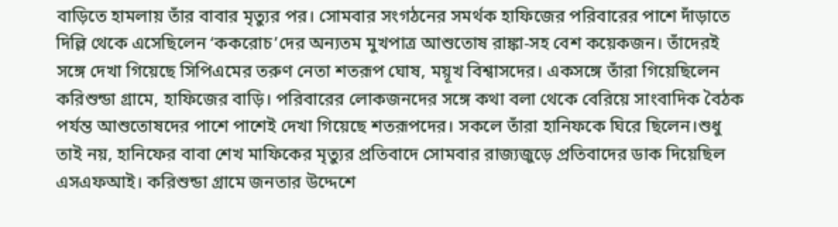বাড়িতে হামলায় তাঁর বাবার মৃত্যুর পর। সোমবার সংগঠনের সমর্থক হাফিজের পরিবারের পাশে দাঁড়াতে দিল্লি থেকে এসেছিলেন ‘ককরোচ’দের অন্যতম মুখপাত্র আশুতোষ রাঙ্কা-সহ বেশ কয়েকজন। তাঁদেরই সঙ্গে দেখা গিয়েছে সিপিএমের তরুণ নেতা শতরূপ ঘোষ, ময়ূখ বিশ্বাসদের। একসঙ্গে তাঁরা গিয়েছিলেন করিশুন্ডা গ্রামে, হাফিজের বাড়ি। পরিবারের লোকজনদের সঙ্গে কথা বলা থেকে বেরিয়ে সাংবাদিক বৈঠক পর্যন্ত আশুতোষদের পাশে পাশেই দেখা গিয়েছে শতরূপদের। সকলে তাঁরা হানিফকে ঘিরে ছিলেন।শুধু তাই নয়, হানিফের বাবা শেখ মাফিকের মৃত্যুর প্রতিবাদে সোমবার রাজ্যজুড়ে প্রতিবাদের ডাক দিয়েছিল এসএফআই। করিশুন্ডা গ্রামে জনতার উদ্দেশে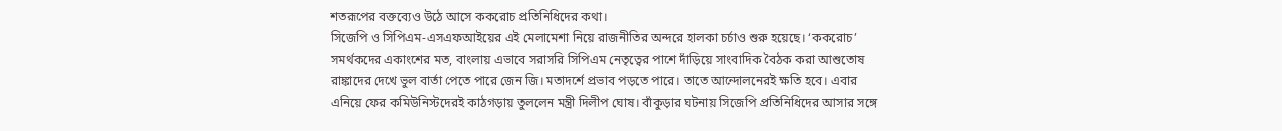শতরূপের বক্তব্যেও উঠে আসে ককরোচ প্রতিনিধিদের কথা।
সিজেপি ও সিপিএম-এসএফআইয়ের এই মেলামেশা নিয়ে রাজনীতির অন্দরে হালকা চর্চাও শুরু হয়েছে। ‘ককরোচ’ সমর্থকদের একাংশের মত, বাংলায় এভাবে সরাসরি সিপিএম নেতৃত্বের পাশে দাঁড়িয়ে সাংবাদিক বৈঠক করা আশুতোষ রাঙ্কাদের দেখে ভুল বার্তা পেতে পারে জেন জি। মতাদর্শে প্রভাব পড়তে পারে। তাতে আন্দোলনেরই ক্ষতি হবে। এবার এনিয়ে ফের কমিউনিস্টদেরই কাঠগড়ায় তুললেন মন্ত্রী দিলীপ ঘোষ। বাঁকুড়ার ঘটনায় সিজেপি প্রতিনিধিদের আসার সঙ্গে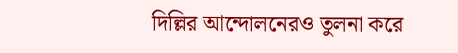দিল্লির আন্দোলনেরও তুলনা করে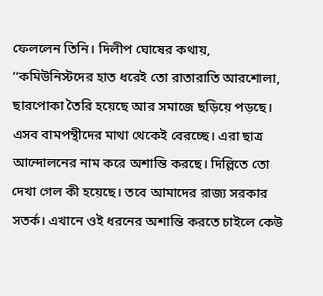ফেললেন তিনি। দিলীপ ঘোষের কথায়, ‘‘কমিউনিস্টদের হাত ধরেই তো রাতারাতি আরশোলা, ছারপোকা তৈরি হয়েছে আর সমাজে ছড়িয়ে পড়ছে। এসব বামপন্থীদের মাথা থেকেই বেরচ্ছে। এরা ছাত্র আন্দোলনের নাম করে অশান্তি করছে। দিল্লিতে তো দেখা গেল কী হয়েছে। তবে আমাদের রাজ্য সরকার সতর্ক। এখানে ওই ধরনের অশান্তি করতে চাইলে কেউ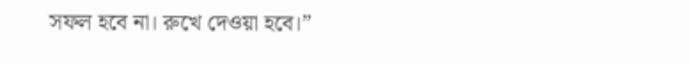সফল হবে না। রুখে দেওয়া হবে।”